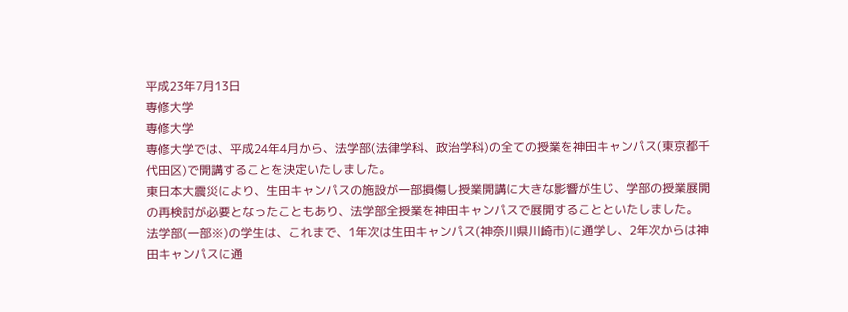平成23年7月13日
専修大学
専修大学
専修大学では、平成24年4月から、法学部(法律学科、政治学科)の全ての授業を神田キャンパス(東京都千代田区)で開講することを決定いたしました。
東日本大震災により、生田キャンパスの施設が一部損傷し授業開講に大きな影響が生じ、学部の授業展開の再検討が必要となったこともあり、法学部全授業を神田キャンパスで展開することといたしました。
法学部(一部※)の学生は、これまで、1年次は生田キャンパス(神奈川県川崎市)に通学し、2年次からは神田キャンパスに通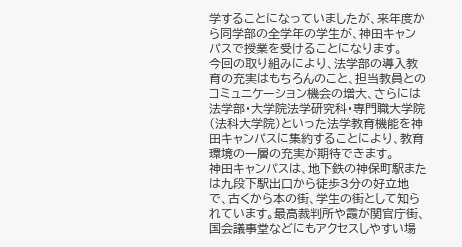学することになっていましたが、来年度から同学部の全学年の学生が、神田キャンパスで授業を受けることになります。
今回の取り組みにより、法学部の導入教育の充実はもちろんのこと、担当教員とのコミュニケーション機会の増大、さらには法学部・大学院法学研究科・専門職大学院(法科大学院)といった法学教育機能を神田キャンパスに集約することにより、教育環境の一層の充実が期待できます。
神田キャンパスは、地下鉄の神保町駅または九段下駅出口から徒歩3分の好立地で、古くから本の街、学生の街として知られています。最高裁判所や霞が関官庁街、国会議事堂などにもアクセスしやすい場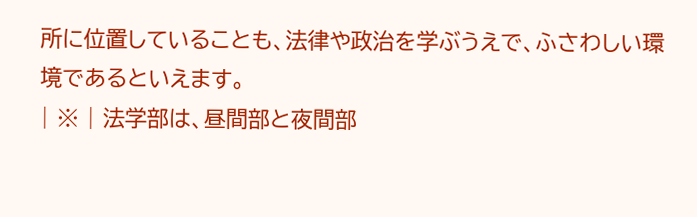所に位置していることも、法律や政治を学ぶうえで、ふさわしい環境であるといえます。
| ※ | 法学部は、昼間部と夜間部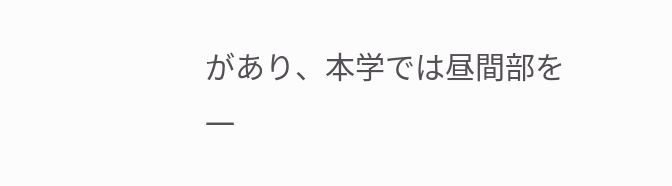があり、本学では昼間部を一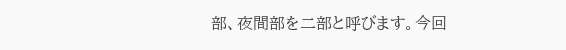部、夜間部を二部と呼びます。今回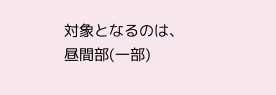対象となるのは、昼間部(一部)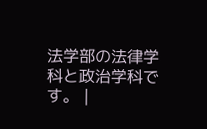法学部の法律学科と政治学科です。 |